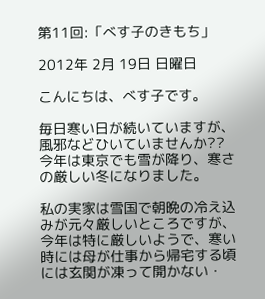第11回:「べす子のきもち」

2012年 2月 19日 日曜日

こんにちは、べす子です。

毎日寒い日が続いていますが、風邪などひいていませんか??                                                                 今年は東京でも雪が降り、寒さの厳しい冬になりました。

私の実家は雪国で朝晩の冷え込みが元々厳しいところですが、今年は特に厳しいようで、寒い時には母が仕事から帰宅する頃には玄関が凍って開かない・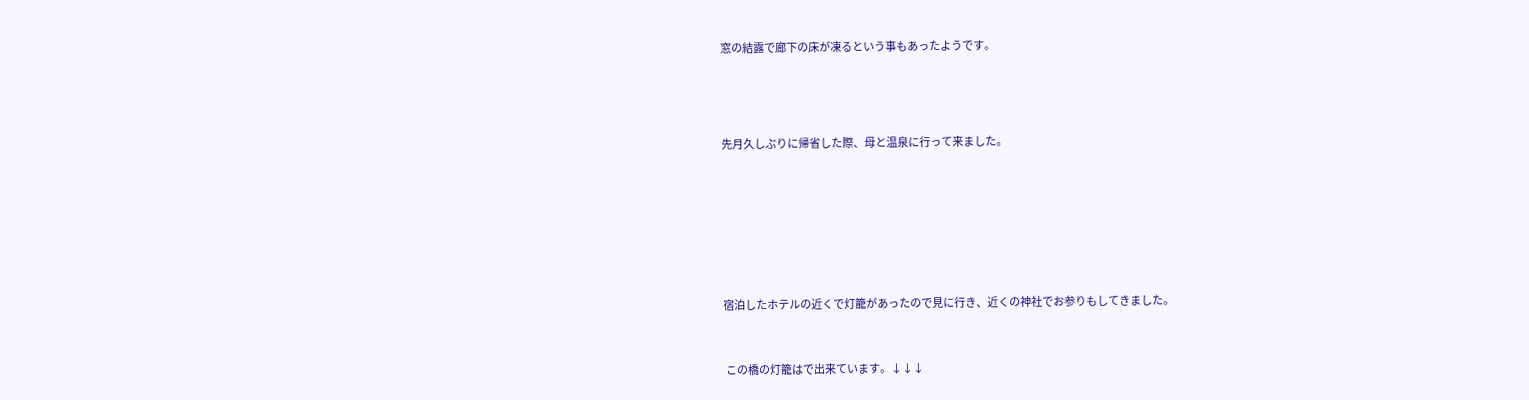窓の結露で廊下の床が凍るという事もあったようです。





先月久しぶりに帰省した際、母と温泉に行って来ました。









宿泊したホテルの近くで灯籠があったので見に行き、近くの神社でお参りもしてきました。



 この橋の灯籠はで出来ています。↓↓↓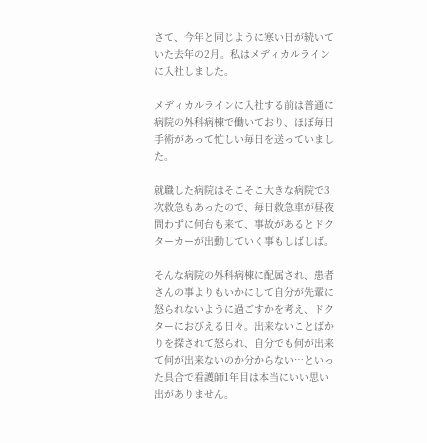さて、今年と同じように寒い日が続いていた去年の2月。私はメディカルラインに入社しました。

メディカルラインに入社する前は普通に病院の外科病棟で働いており、ほぼ毎日手術があって忙しい毎日を送っていました。

就職した病院はそこそこ大きな病院で3次救急もあったので、毎日救急車が昼夜問わずに何台も来て、事故があるとドクターカーが出動していく事もしばしば。

そんな病院の外科病棟に配属され、患者さんの事よりもいかにして自分が先輩に怒られないように過ごすかを考え、ドクターにおびえる日々。出来ないことばかりを探されて怒られ、自分でも何が出来て何が出来ないのか分からない…といった具合で看護師1年目は本当にいい思い出がありません。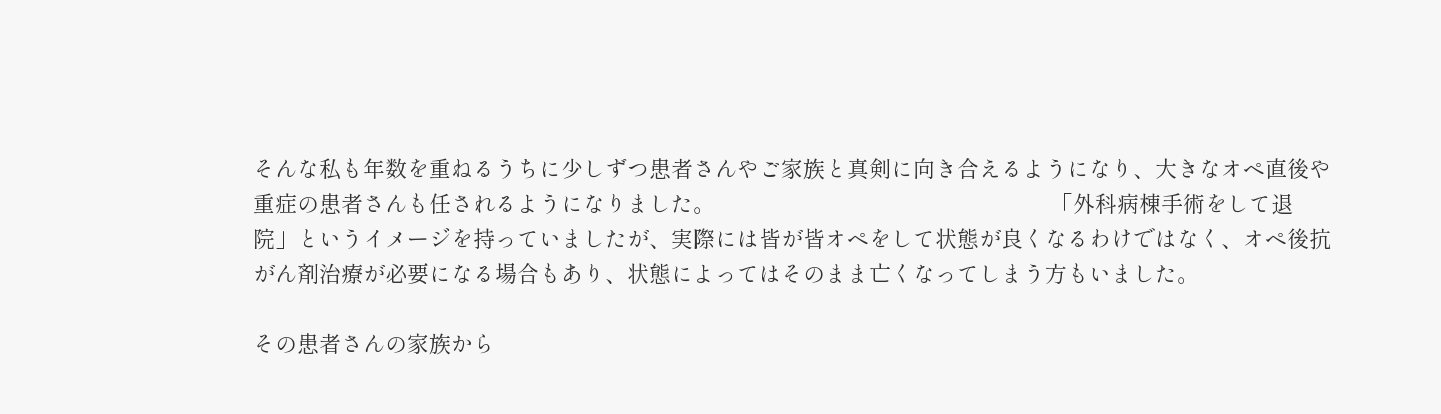そんな私も年数を重ねるうちに少しずつ患者さんやご家族と真剣に向き合えるようになり、大きなオペ直後や重症の患者さんも任されるようになりました。                                                        「外科病棟手術をして退院」というイメージを持っていましたが、実際には皆が皆オペをして状態が良くなるわけではなく、オペ後抗がん剤治療が必要になる場合もあり、状態によってはそのまま亡くなってしまう方もいました。

その患者さんの家族から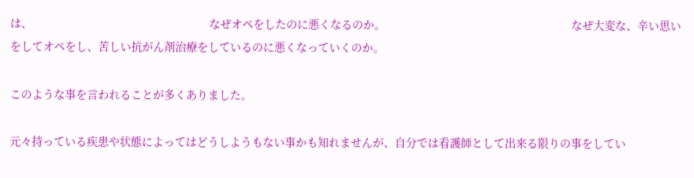は、                                                           なぜオペをしたのに悪くなるのか。                                                              なぜ大変な、辛い思いをしてオペをし、苦しい抗がん剤治療をしているのに悪くなっていくのか。

このような事を言われることが多くありました。

元々持っている疾患や状態によってはどうしようもない事かも知れませんが、自分では看護師として出来る限りの事をしてい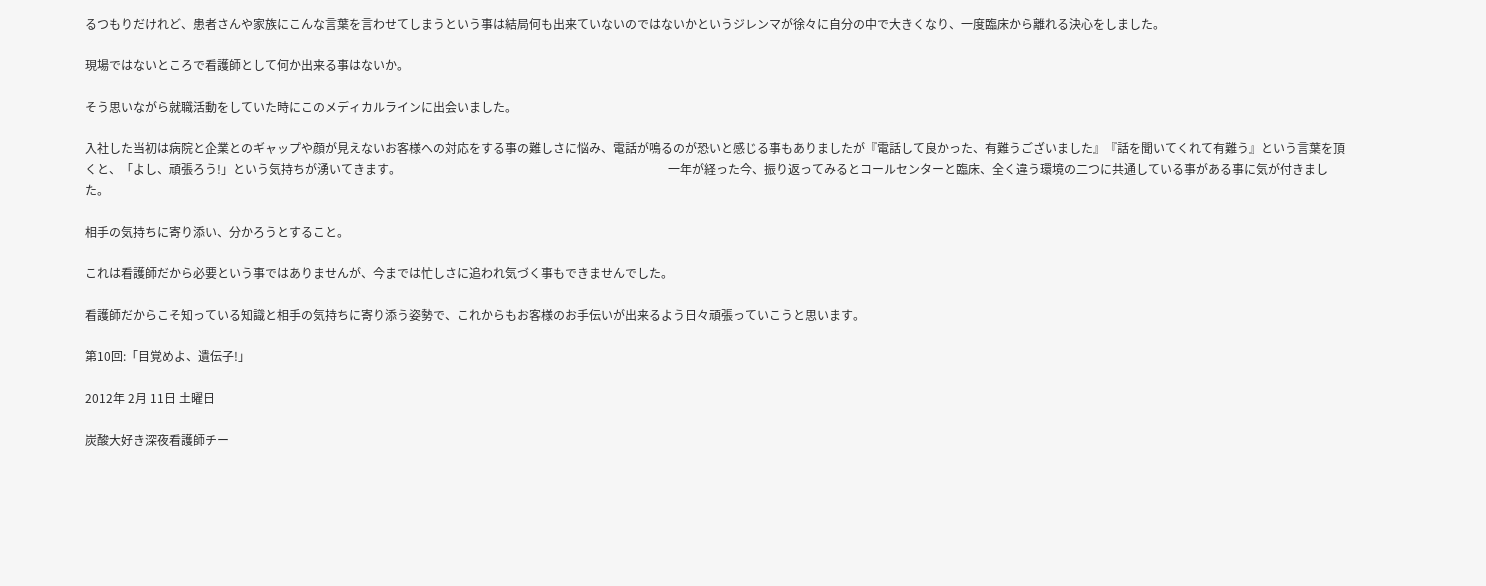るつもりだけれど、患者さんや家族にこんな言葉を言わせてしまうという事は結局何も出来ていないのではないかというジレンマが徐々に自分の中で大きくなり、一度臨床から離れる決心をしました。

現場ではないところで看護師として何か出来る事はないか。

そう思いながら就職活動をしていた時にこのメディカルラインに出会いました。

入社した当初は病院と企業とのギャップや顔が見えないお客様への対応をする事の難しさに悩み、電話が鳴るのが恐いと感じる事もありましたが『電話して良かった、有難うございました』『話を聞いてくれて有難う』という言葉を頂くと、「よし、頑張ろう!」という気持ちが湧いてきます。                                                                                         一年が経った今、振り返ってみるとコールセンターと臨床、全く違う環境の二つに共通している事がある事に気が付きました。

相手の気持ちに寄り添い、分かろうとすること。

これは看護師だから必要という事ではありませんが、今までは忙しさに追われ気づく事もできませんでした。

看護師だからこそ知っている知識と相手の気持ちに寄り添う姿勢で、これからもお客様のお手伝いが出来るよう日々頑張っていこうと思います。

第10回:「目覚めよ、遺伝子!」

2012年 2月 11日 土曜日

炭酸大好き深夜看護師チー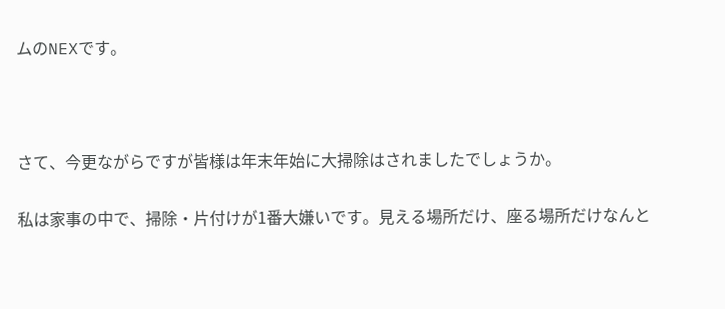ムのNEXです。



さて、今更ながらですが皆様は年末年始に大掃除はされましたでしょうか。

私は家事の中で、掃除・片付けが1番大嫌いです。見える場所だけ、座る場所だけなんと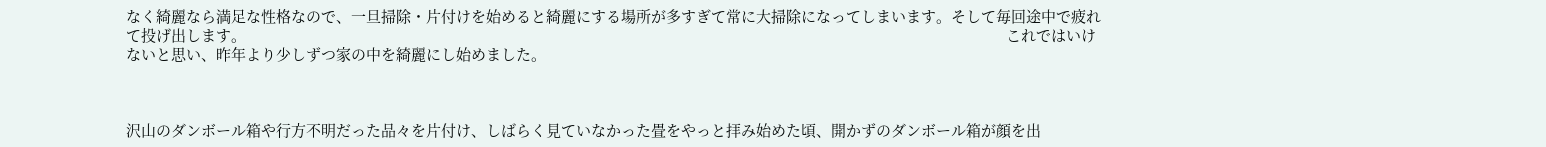なく綺麗なら満足な性格なので、一旦掃除・片付けを始めると綺麗にする場所が多すぎて常に大掃除になってしまいます。そして毎回途中で疲れて投げ出します。                                                                                                                                                                                              これではいけないと思い、昨年より少しずつ家の中を綺麗にし始めました。



沢山のダンボール箱や行方不明だった品々を片付け、しばらく見ていなかった畳をやっと拝み始めた頃、開かずのダンボール箱が顔を出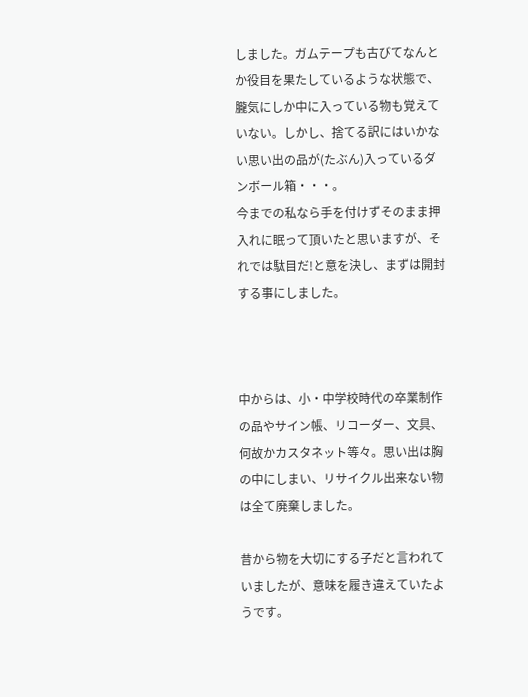しました。ガムテープも古びてなんとか役目を果たしているような状態で、朧気にしか中に入っている物も覚えていない。しかし、捨てる訳にはいかない思い出の品が(たぶん)入っているダンボール箱・・・。                                     今までの私なら手を付けずそのまま押入れに眠って頂いたと思いますが、それでは駄目だ!と意を決し、まずは開封する事にしました。



中からは、小・中学校時代の卒業制作の品やサイン帳、リコーダー、文具、何故かカスタネット等々。思い出は胸の中にしまい、リサイクル出来ない物は全て廃棄しました。

昔から物を大切にする子だと言われていましたが、意味を履き違えていたようです。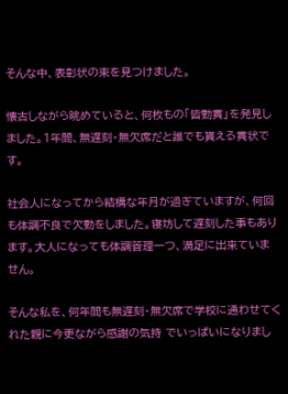そんな中、表彰状の束を見つけました。

懐古しながら眺めていると、何枚もの「皆勤賞」を発見しました。1年間、無遅刻・無欠席だと誰でも貰える賞状です。

社会人になってから結構な年月が過ぎていますが、何回も体調不良で欠勤をしました。寝坊して遅刻した事もあります。大人になっても体調管理一つ、満足に出来ていません。

そんな私を、何年間も無遅刻・無欠席で学校に通わせてくれた親に今更ながら感謝の気持 でいっぱいになりまし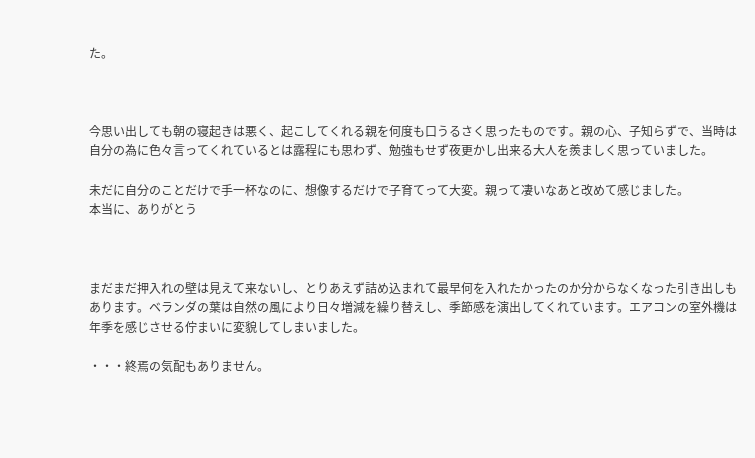た。



今思い出しても朝の寝起きは悪く、起こしてくれる親を何度も口うるさく思ったものです。親の心、子知らずで、当時は自分の為に色々言ってくれているとは露程にも思わず、勉強もせず夜更かし出来る大人を羨ましく思っていました。

未だに自分のことだけで手一杯なのに、想像するだけで子育てって大変。親って凄いなあと改めて感じました。                                                    本当に、ありがとう



まだまだ押入れの壁は見えて来ないし、とりあえず詰め込まれて最早何を入れたかったのか分からなくなった引き出しもあります。ベランダの葉は自然の風により日々増減を繰り替えし、季節感を演出してくれています。エアコンの室外機は年季を感じさせる佇まいに変貌してしまいました。

・・・終焉の気配もありません。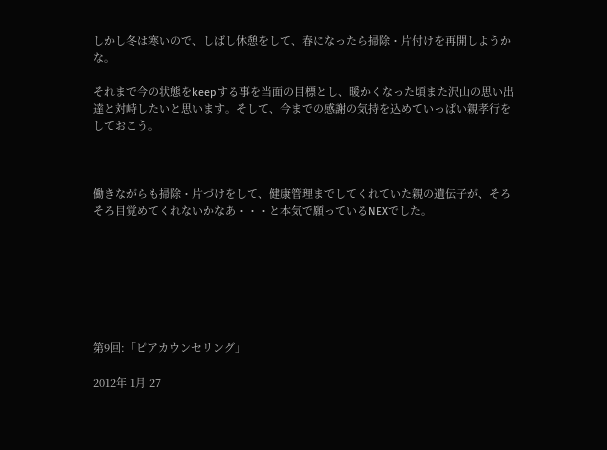しかし冬は寒いので、しばし休憩をして、春になったら掃除・片付けを再開しようかな。

それまで今の状態をkeepする事を当面の目標とし、暖かくなった頃また沢山の思い出達と対峙したいと思います。そして、今までの感謝の気持を込めていっぱい親孝行をしておこう。



働きながらも掃除・片づけをして、健康管理までしてくれていた親の遺伝子が、そろそろ目覚めてくれないかなあ・・・と本気で願っているNEXでした。







第9回:「ピアカウンセリング」

2012年 1月 27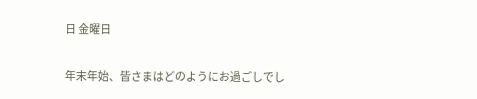日 金曜日

年末年始、皆さまはどのようにお過ごしでし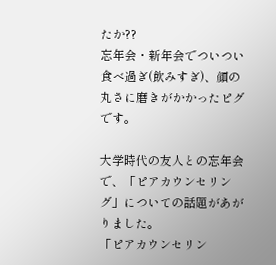たか??                                                          忘年会・新年会でついつい食べ過ぎ(飲みすぎ)、顔の丸さに磨きがかかったピグです。

大学時代の友人との忘年会で、「ピアカウンセリング」についての話題があがりました。                                       「ピアカウンセリン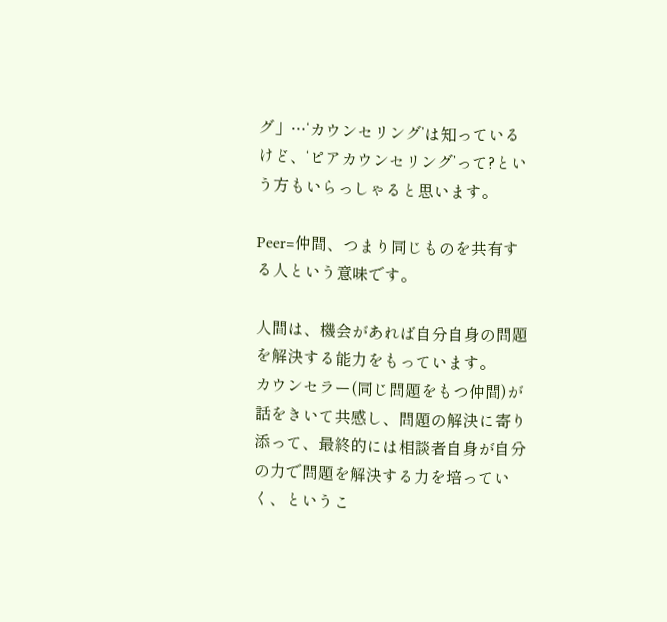グ」…‘カウンセリング’は知っているけど、‘ピアカウンセリング’って?という方もいらっしゃると思います。

Peer=仲間、つまり同じものを共有する人という意味です。

人間は、機会があれば自分自身の問題を解決する能力をもっています。                                                                      カウンセラー(同じ問題をもつ仲間)が話をきいて共感し、問題の解決に寄り添って、最終的には相談者自身が自分の力で問題を解決する力を培っていく、というこ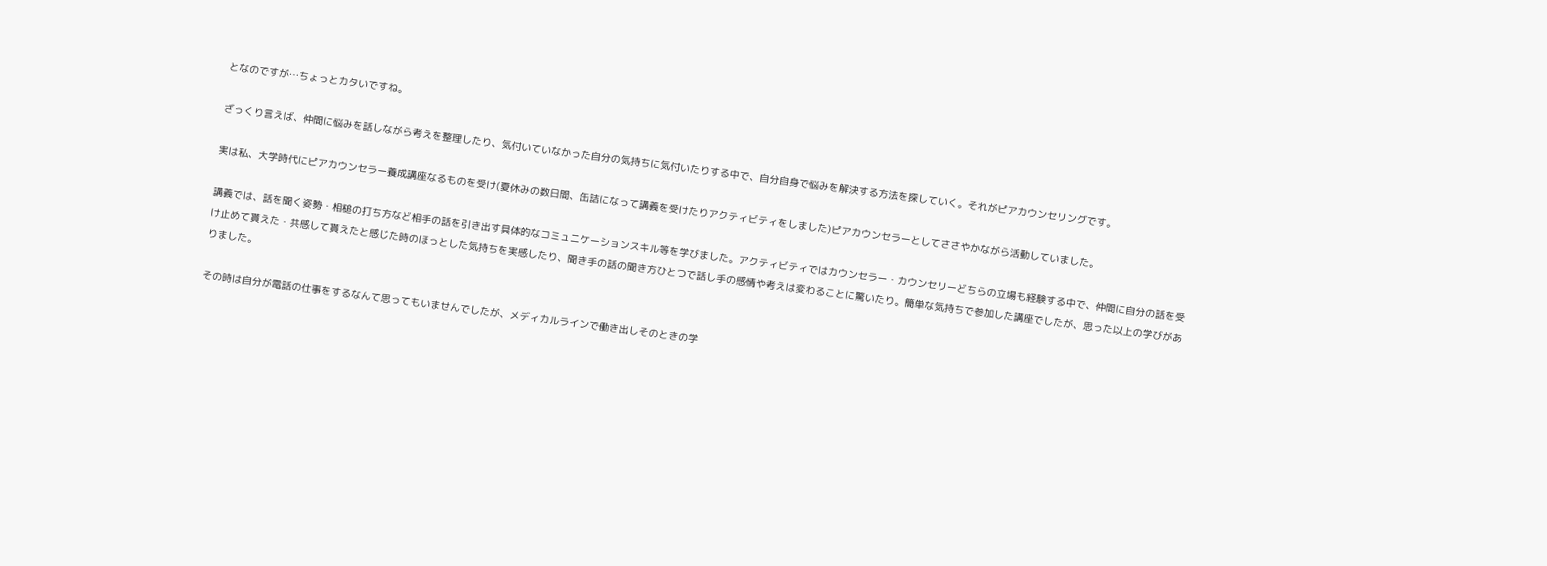となのですが…ちょっとカタいですね。

ざっくり言えば、仲間に悩みを話しながら考えを整理したり、気付いていなかった自分の気持ちに気付いたりする中で、自分自身で悩みを解決する方法を探していく。それがピアカウンセリングです。

実は私、大学時代にピアカウンセラー養成講座なるものを受け(夏休みの数日間、缶詰になって講義を受けたりアクティビティをしました)ピアカウンセラーとしてささやかながら活動していました。

講義では、話を聞く姿勢・相槌の打ち方など相手の話を引き出す具体的なコミュニケーションスキル等を学びました。アクティビティではカウンセラー・カウンセリーどちらの立場も経験する中で、仲間に自分の話を受け止めて貰えた・共感して貰えたと感じた時のほっとした気持ちを実感したり、聞き手の話の聞き方ひとつで話し手の感情や考えは変わることに驚いたり。簡単な気持ちで参加した講座でしたが、思った以上の学びがありました。

その時は自分が電話の仕事をするなんて思ってもいませんでしたが、メディカルラインで働き出しそのときの学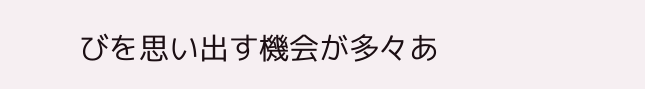びを思い出す機会が多々あ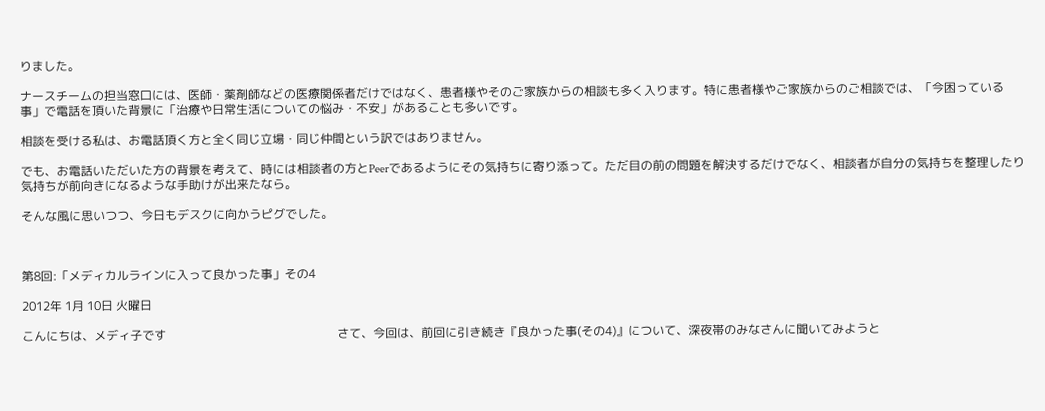りました。

ナースチームの担当窓口には、医師・薬剤師などの医療関係者だけではなく、患者様やそのご家族からの相談も多く入ります。特に患者様やご家族からのご相談では、「今困っている事」で電話を頂いた背景に「治療や日常生活についての悩み・不安」があることも多いです。

相談を受ける私は、お電話頂く方と全く同じ立場・同じ仲間という訳ではありません。

でも、お電話いただいた方の背景を考えて、時には相談者の方とPeerであるようにその気持ちに寄り添って。ただ目の前の問題を解決するだけでなく、相談者が自分の気持ちを整理したり気持ちが前向きになるような手助けが出来たなら。

そんな風に思いつつ、今日もデスクに向かうピグでした。



第8回:「メディカルラインに入って良かった事」その4

2012年 1月 10日 火曜日

こんにちは、メディ子です                                                         さて、今回は、前回に引き続き『良かった事(その4)』について、深夜帯のみなさんに聞いてみようと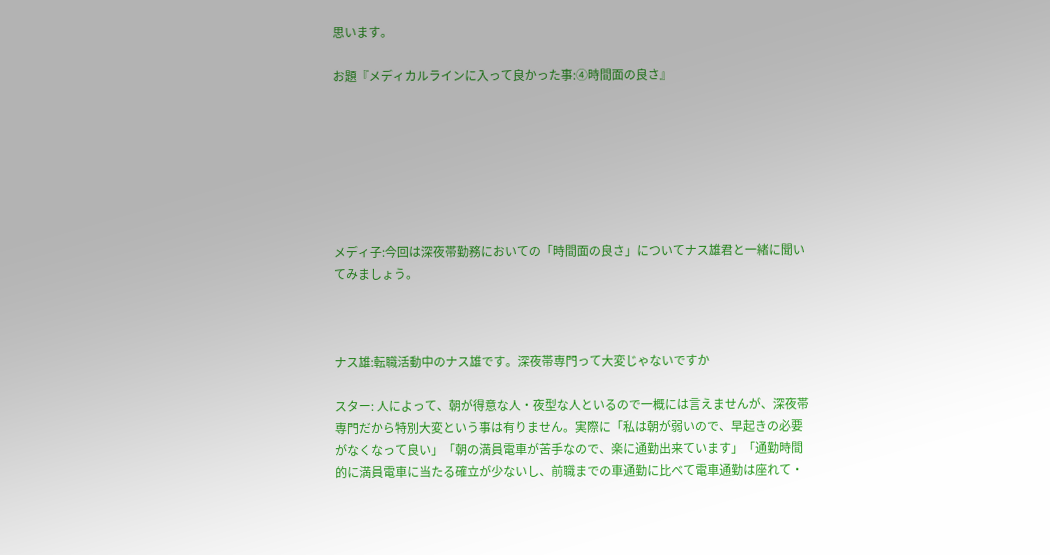思います。

お題『メディカルラインに入って良かった事:④時間面の良さ』







メディ子:今回は深夜帯勤務においての「時間面の良さ」についてナス雄君と一緒に聞いてみましょう。



ナス雄:転職活動中のナス雄です。深夜帯専門って大変じゃないですか

スター: 人によって、朝が得意な人・夜型な人といるので一概には言えませんが、深夜帯専門だから特別大変という事は有りません。実際に「私は朝が弱いので、早起きの必要がなくなって良い」「朝の満員電車が苦手なので、楽に通勤出来ています」「通勤時間的に満員電車に当たる確立が少ないし、前職までの車通勤に比べて電車通勤は座れて・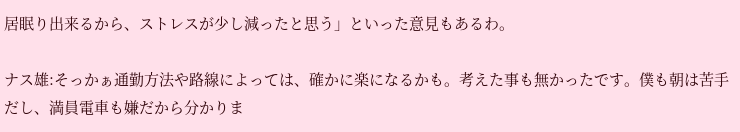居眠り出来るから、ストレスが少し減ったと思う」といった意見もあるわ。

ナス雄:そっかぁ通勤方法や路線によっては、確かに楽になるかも。考えた事も無かったです。僕も朝は苦手だし、満員電車も嫌だから分かりま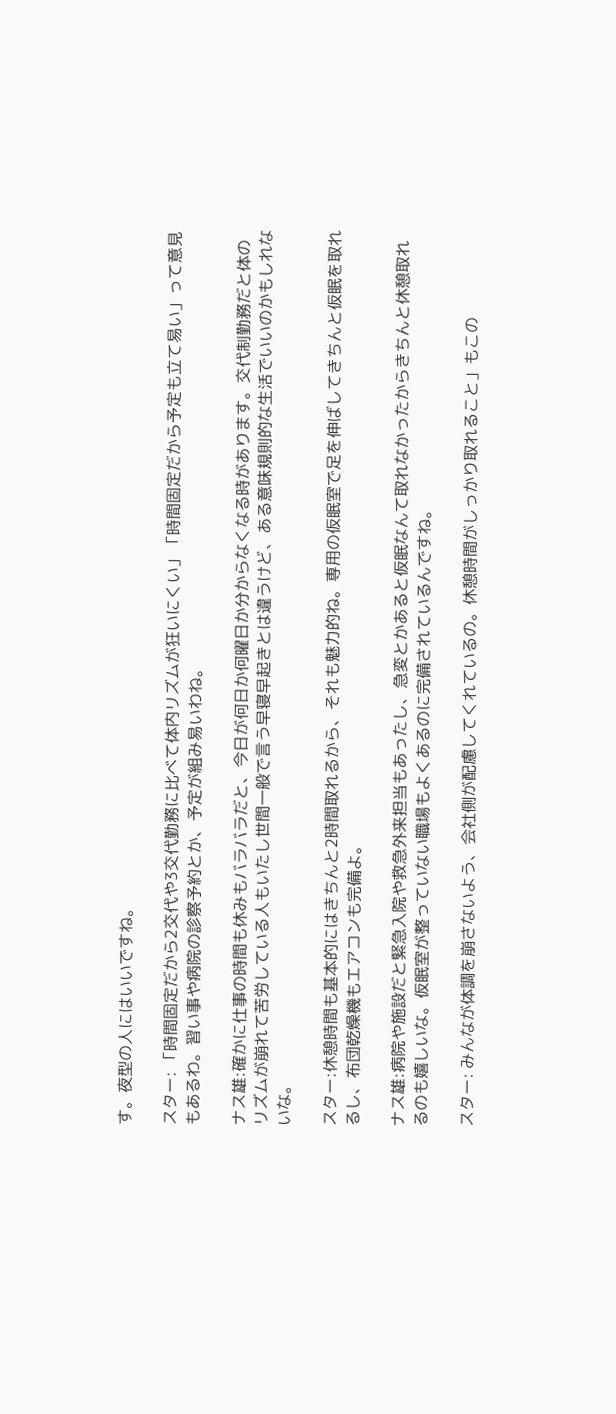す。夜型の人にはいいですね。

スター: 「時間固定だから2交代や3交代勤務に比べて体内リズムが狂いにくい」「時間固定だから予定も立て易い」って意見もあるわ。習い事や病院の診察予約とか、予定が組み易いわね。

ナス雄:確かに仕事の時間も休みもバラバラだと、今日が何日か何曜日か分からなくなる時があります。交代制勤務だと体のリズムが崩れて苦労している人もいたし世間一般で言う早寝早起きとは違うけど、ある意味規則的な生活でいいのかもしれないな。

スター:休憩時間も基本的にはきちんと2時間取れるから、それも魅力的ね。専用の仮眠室で足を伸ばしてきちんと仮眠を取れるし、布団乾燥機もエアコンも完備よ。

ナス雄:病院や施設だと緊急入院や救急外来担当もあったし、急変とかあると仮眠なんて取れなかったからきちんと休憩取れるのも嬉しいな。仮眠室が整っていない職場もよくあるのに完備されているんですね。

スター: みんなが体調を崩さないよう、会社側が配慮してくれているの。休憩時間がしっかり取れること」もこの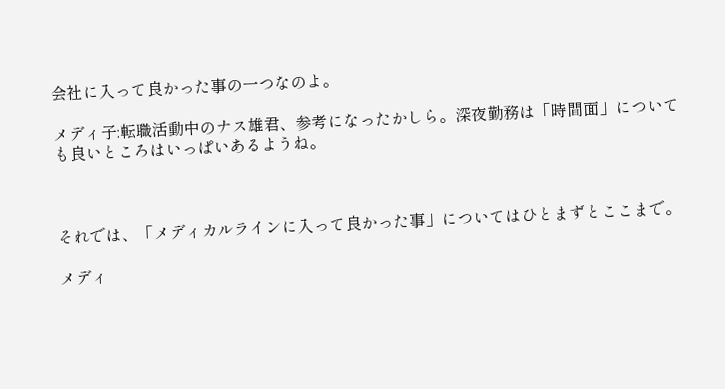会社に入って良かった事の一つなのよ。

メディ子:転職活動中のナス雄君、参考になったかしら。深夜勤務は「時間面」についても良いところはいっぱいあるようね。



それでは、「メディカルラインに入って良かった事」についてはひとまずとここまで。

メディ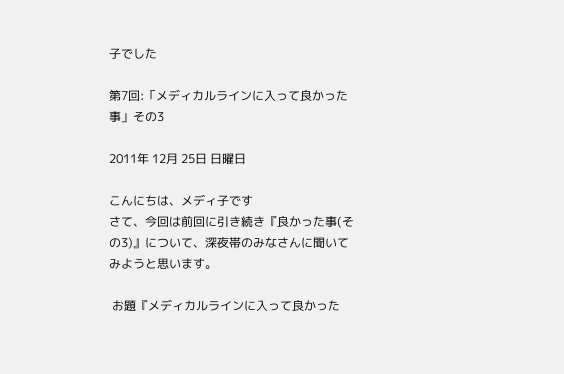子でした

第7回:「メディカルラインに入って良かった事」その3

2011年 12月 25日 日曜日

こんにちは、メディ子です                                                         さて、今回は前回に引き続き『良かった事(その3)』について、深夜帯のみなさんに聞いてみようと思います。

 お題『メディカルラインに入って良かった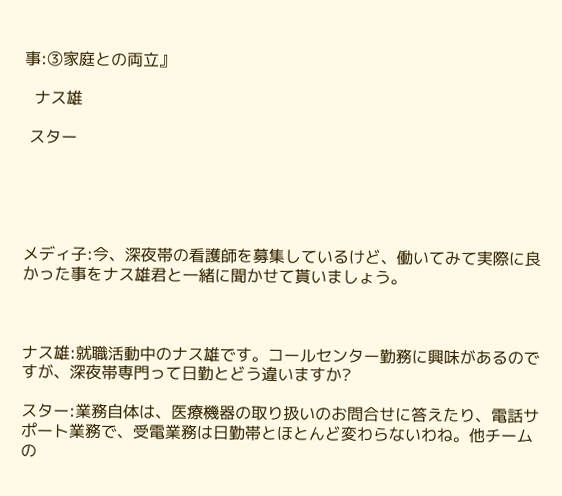事:③家庭との両立』

  ナス雄

 スター





メディ子:今、深夜帯の看護師を募集しているけど、働いてみて実際に良かった事をナス雄君と一緒に聞かせて貰いましょう。



ナス雄:就職活動中のナス雄です。コールセンター勤務に興味があるのですが、深夜帯専門って日勤とどう違いますか?

スター:業務自体は、医療機器の取り扱いのお問合せに答えたり、電話サポート業務で、受電業務は日勤帯とほとんど変わらないわね。他チームの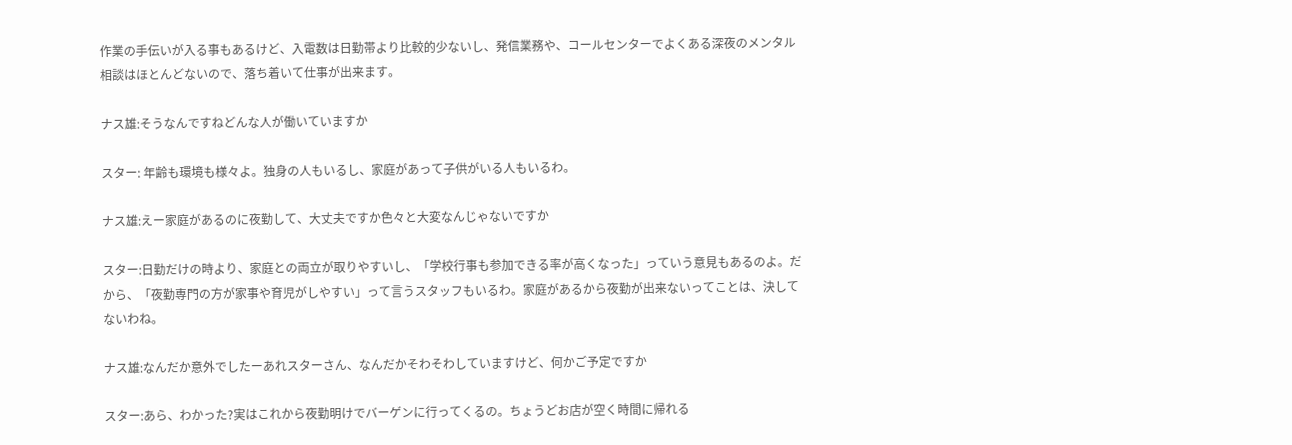作業の手伝いが入る事もあるけど、入電数は日勤帯より比較的少ないし、発信業務や、コールセンターでよくある深夜のメンタル相談はほとんどないので、落ち着いて仕事が出来ます。

ナス雄:そうなんですねどんな人が働いていますか

スター: 年齢も環境も様々よ。独身の人もいるし、家庭があって子供がいる人もいるわ。

ナス雄:えー家庭があるのに夜勤して、大丈夫ですか色々と大変なんじゃないですか

スター:日勤だけの時より、家庭との両立が取りやすいし、「学校行事も参加できる率が高くなった」っていう意見もあるのよ。だから、「夜勤専門の方が家事や育児がしやすい」って言うスタッフもいるわ。家庭があるから夜勤が出来ないってことは、決してないわね。

ナス雄:なんだか意外でしたーあれスターさん、なんだかそわそわしていますけど、何かご予定ですか

スター:あら、わかった?実はこれから夜勤明けでバーゲンに行ってくるの。ちょうどお店が空く時間に帰れる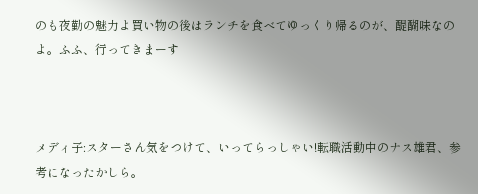のも夜勤の魅力よ買い物の後はランチを食べてゆっくり帰るのが、醍醐味なのよ。ふふ、行ってきまーす



メディ子:スターさん気をつけて、いってらっしゃい!転職活動中のナス雄君、参考になったかしら。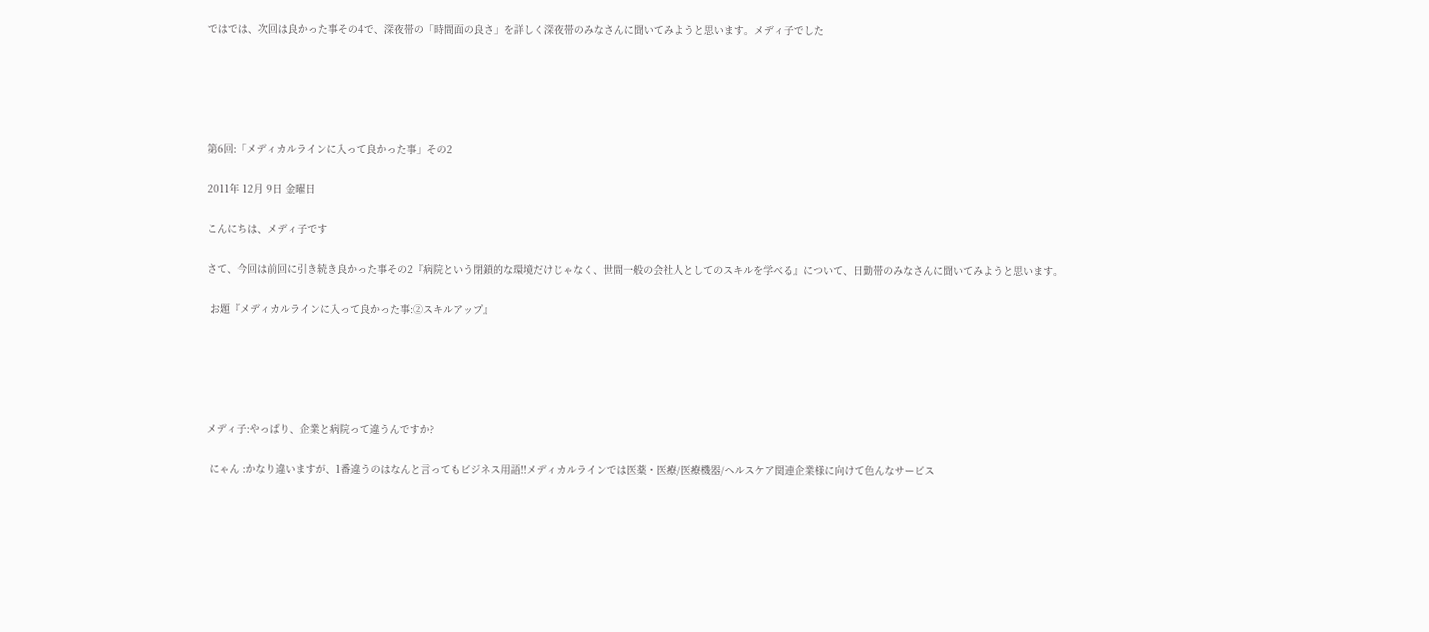ではでは、次回は良かった事その4で、深夜帯の「時間面の良さ」を詳しく深夜帯のみなさんに聞いてみようと思います。メディ子でした





第6回:「メディカルラインに入って良かった事」その2

2011年 12月 9日 金曜日

こんにちは、メディ子です

さて、今回は前回に引き続き良かった事その2『病院という閉鎖的な環境だけじゃなく、世間一般の会社人としてのスキルを学べる』について、日勤帯のみなさんに聞いてみようと思います。

 お題『メディカルラインに入って良かった事:②スキルアップ』





メディ子:やっぱり、企業と病院って違うんですか?

 にゃん :かなり違いますが、1番違うのはなんと言ってもビジネス用語!!メディカルラインでは医薬・医療/医療機器/ヘルスケア関連企業様に向けて色んなサービス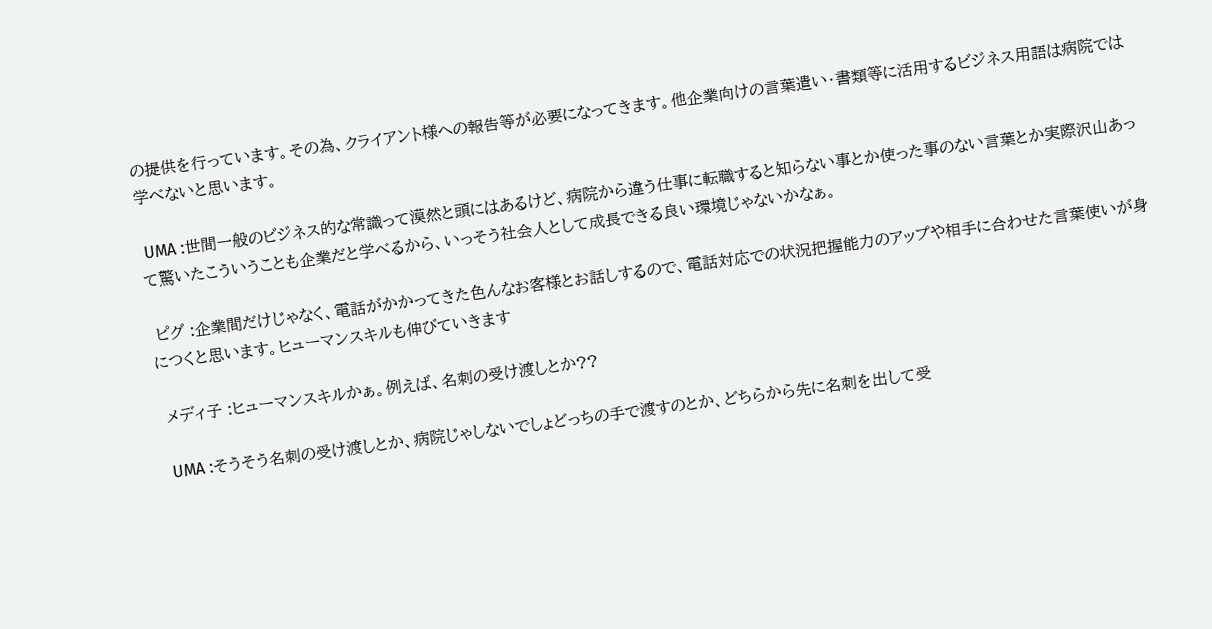の提供を行っています。その為、クライアント様への報告等が必要になってきます。他企業向けの言葉遣い・書類等に活用するビジネス用語は病院では学べないと思います。

 UMA :世間一般のビジネス的な常識って漠然と頭にはあるけど、病院から違う仕事に転職すると知らない事とか使った事のない言葉とか実際沢山あって驚いたこういうことも企業だと学べるから、いっそう社会人として成長できる良い環境じゃないかなぁ。

 ピグ :企業間だけじゃなく、電話がかかってきた色んなお客様とお話しするので、電話対応での状況把握能力のアップや相手に合わせた言葉使いが身につくと思います。ヒューマンスキルも伸びていきます

 メディ子 :ヒューマンスキルかぁ。例えば、名刺の受け渡しとか??

 UMA :そうそう名刺の受け渡しとか、病院じゃしないでしょどっちの手で渡すのとか、どちらから先に名刺を出して受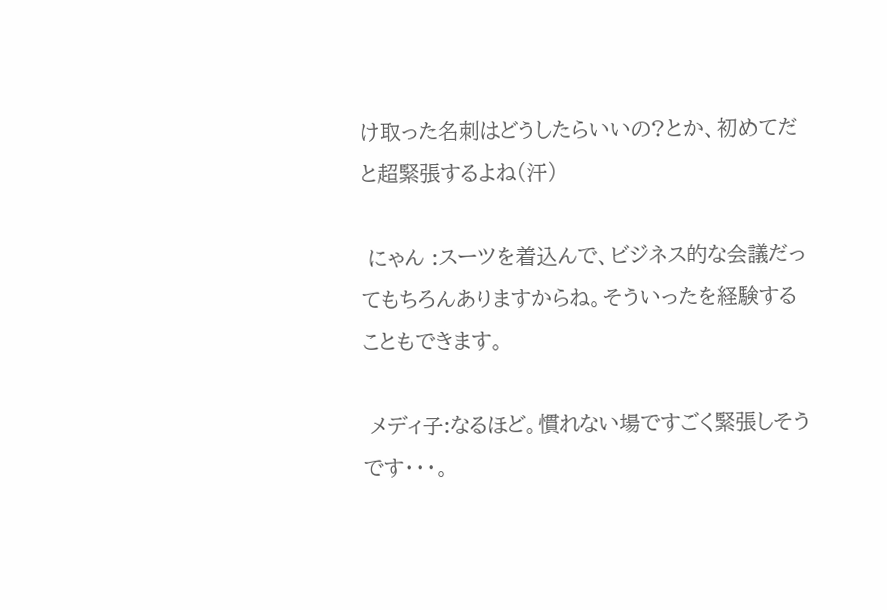け取った名刺はどうしたらいいの?とか、初めてだと超緊張するよね(汗)

 にゃん :スーツを着込んで、ビジネス的な会議だってもちろんありますからね。そういったを経験することもできます。

 メディ子:なるほど。慣れない場ですごく緊張しそうです・・・。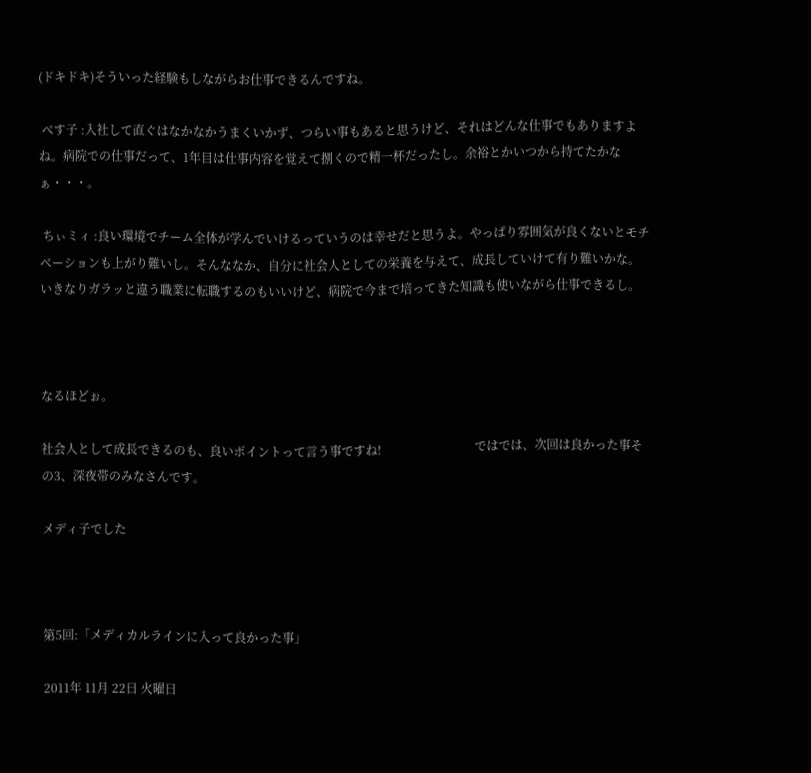(ドキドキ)そういった経験もしながらお仕事できるんですね。

 べす子 :入社して直ぐはなかなかうまくいかず、つらい事もあると思うけど、それはどんな仕事でもありますよね。病院での仕事だって、1年目は仕事内容を覚えて捌くので精一杯だったし。余裕とかいつから持てたかなぁ・・・。

 ちぃミィ :良い環境でチーム全体が学んでいけるっていうのは幸せだと思うよ。やっぱり雰囲気が良くないとモチベーションも上がり難いし。そんななか、自分に社会人としての栄養を与えて、成長していけて有り難いかな。いきなりガラッと違う職業に転職するのもいいけど、病院で今まで培ってきた知識も使いながら仕事できるし。



なるほどぉ。

社会人として成長できるのも、良いポイントって言う事ですね!                               ではでは、次回は良かった事その3、深夜帯のみなさんです。

メディ子でした



第5回:「メディカルラインに入って良かった事」

2011年 11月 22日 火曜日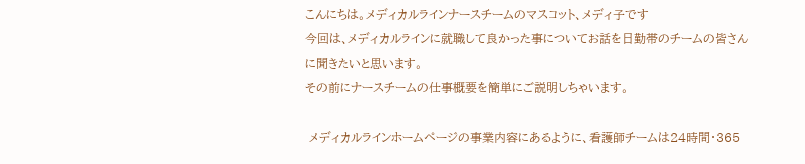こんにちは。メディカルラインナースチームのマスコット、メディ子です                                                         今回は、メディカルラインに就職して良かった事についてお話を日勤帯のチームの皆さんに聞きたいと思います。                                                                                                      その前にナースチームの仕事概要を簡単にご説明しちゃいます。

 メディカルラインホームページの事業内容にあるように、看護師チームは24時間・365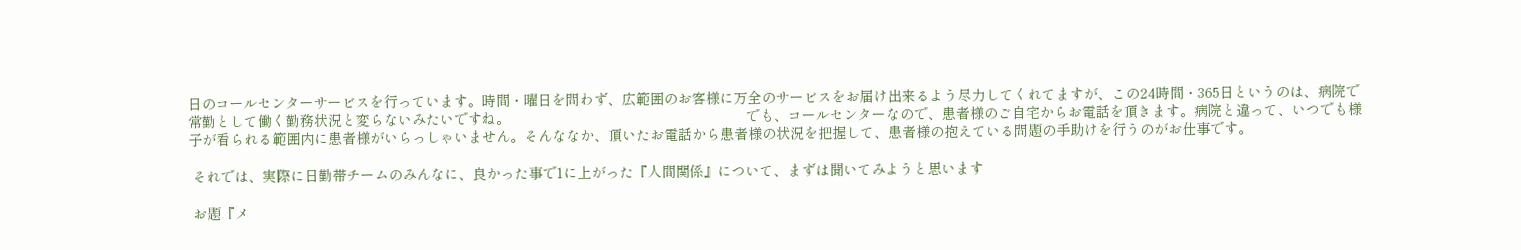日のコールセンターサービスを行っています。時間・曜日を問わず、広範囲のお客様に万全のサービスをお届け出来るよう尽力してくれてますが、この24時間・365日というのは、病院で常勤として働く勤務状況と変らないみたいですね。                                                           でも、コールセンターなので、患者様のご自宅からお電話を頂きます。病院と違って、いつでも様子が看られる範囲内に患者様がいらっしゃいません。そんななか、頂いたお電話から患者様の状況を把握して、患者様の抱えている問題の手助けを行うのがお仕事です。

 それでは、実際に日勤帯チームのみんなに、良かった事で1に上がった『人間関係』について、まずは聞いてみようと思います

 お題『メ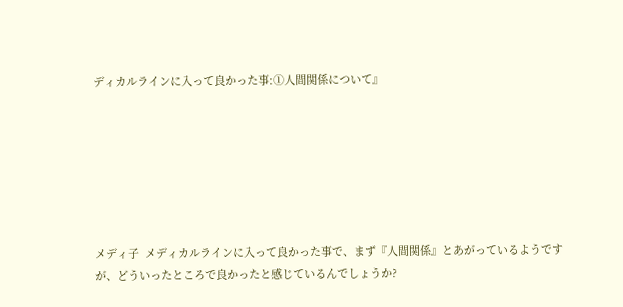ディカルラインに入って良かった事:①人間関係について』







メディ子  メディカルラインに入って良かった事で、まず『人間関係』とあがっているようですが、どういったところで良かったと感じているんでしょうか?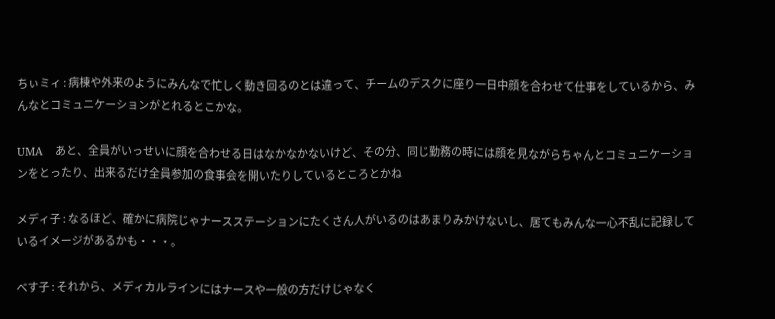ちぃミィ : 病棟や外来のようにみんなで忙しく動き回るのとは違って、チームのデスクに座り一日中顔を合わせて仕事をしているから、みんなとコミュニケーションがとれるとこかな。

UMA    あと、全員がいっせいに顔を合わせる日はなかなかないけど、その分、同じ勤務の時には顔を見ながらちゃんとコミュニケーションをとったり、出来るだけ全員参加の食事会を開いたりしているところとかね

メディ子 : なるほど、確かに病院じゃナースステーションにたくさん人がいるのはあまりみかけないし、居てもみんな一心不乱に記録しているイメージがあるかも・・・。

べす子 : それから、メディカルラインにはナースや一般の方だけじゃなく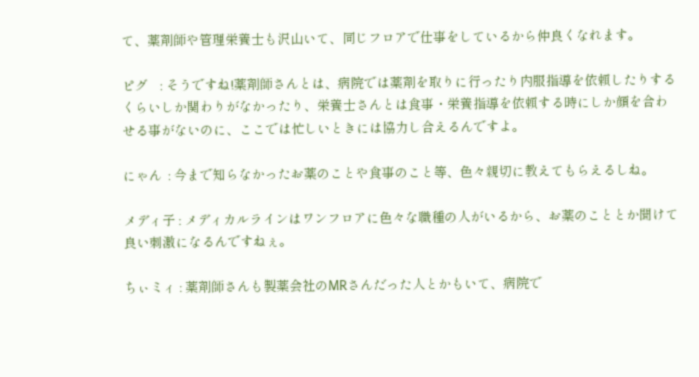て、薬剤師や管理栄養士も沢山いて、同じフロアで仕事をしているから仲良くなれます。

ピグ    : そうですね!薬剤師さんとは、病院では薬剤を取りに行ったり内服指導を依頼したりするくらいしか関わりがなかったり、栄養士さんとは食事・栄養指導を依頼する時にしか顔を合わせる事がないのに、ここでは忙しいときには協力し合えるんですよ。

にゃん  : 今まで知らなかったお薬のことや食事のこと等、色々親切に教えてもらえるしね。

メディ子 : メディカルラインはワンフロアに色々な職種の人がいるから、お薬のこととか聞けて良い刺激になるんですねぇ。

ちぃミィ : 薬剤師さんも製薬会社のMRさんだった人とかもいて、病院で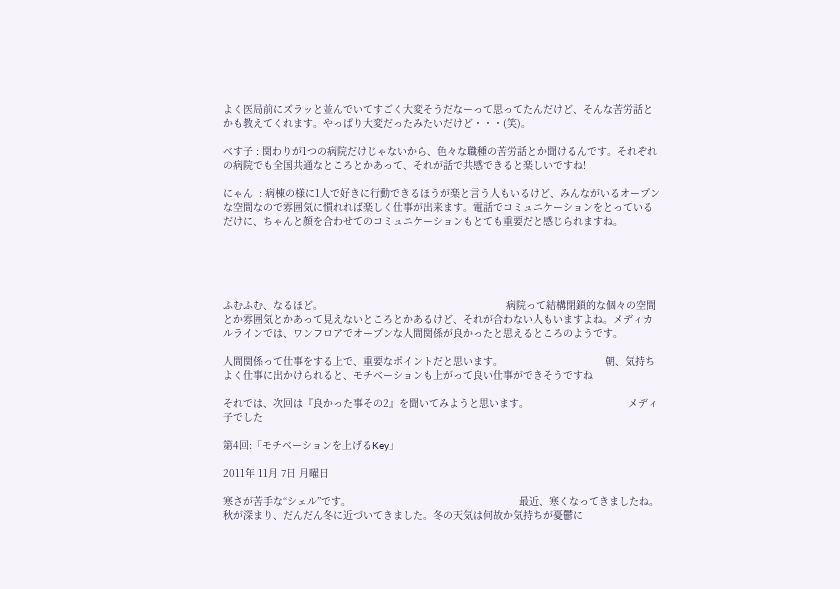よく医局前にズラッと並んでいてすごく大変そうだなーって思ってたんだけど、そんな苦労話とかも教えてくれます。やっぱり大変だったみたいだけど・・・(笑)。

べす子 : 関わりが1つの病院だけじゃないから、色々な職種の苦労話とか聞けるんです。それぞれの病院でも全国共通なところとかあって、それが話で共感できると楽しいですね!

にゃん  : 病棟の様に1人で好きに行動できるほうが楽と言う人もいるけど、みんながいるオープンな空間なので雰囲気に慣れれば楽しく仕事が出来ます。電話でコミュニケーションをとっているだけに、ちゃんと顔を合わせてのコミュニケーションもとても重要だと感じられますね。





ふむふむ、なるほど。                                                             病院って結構閉鎖的な個々の空間とか雰囲気とかあって見えないところとかあるけど、それが合わない人もいますよね。メディカルラインでは、ワンフロアでオープンな人間関係が良かったと思えるところのようです。

人間関係って仕事をする上で、重要なポイントだと思います。                                  朝、気持ちよく仕事に出かけられると、モチベーションも上がって良い仕事ができそうですね

それでは、次回は『良かった事その2』を聞いてみようと思います。                                 メディ子でした

第4回:「モチベーションを上げるKey」

2011年 11月 7日 月曜日

寒さが苦手な“シェル”です。                                                        最近、寒くなってきましたね。秋が深まり、だんだん冬に近づいてきました。冬の天気は何故か気持ちが憂鬱に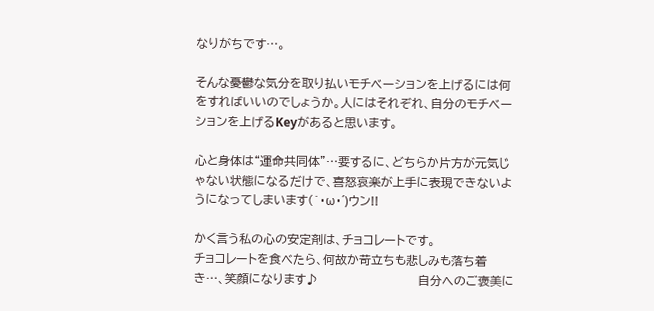なりがちです…。

そんな憂鬱な気分を取り払いモチベーションを上げるには何をすればいいのでしょうか。人にはそれぞれ、自分のモチベーションを上げるKeyがあると思います。

心と身体は“運命共同体”…要するに、どちらか片方が元気じゃない状態になるだけで、喜怒哀楽が上手に表現できないようになってしまいます(`・ω・´)ウン!!

かく言う私の心の安定剤は、チョコレートです。                                             チョコレートを食べたら、何故か苛立ちも悲しみも落ち着き…、笑顔になります♪                         自分へのご褒美に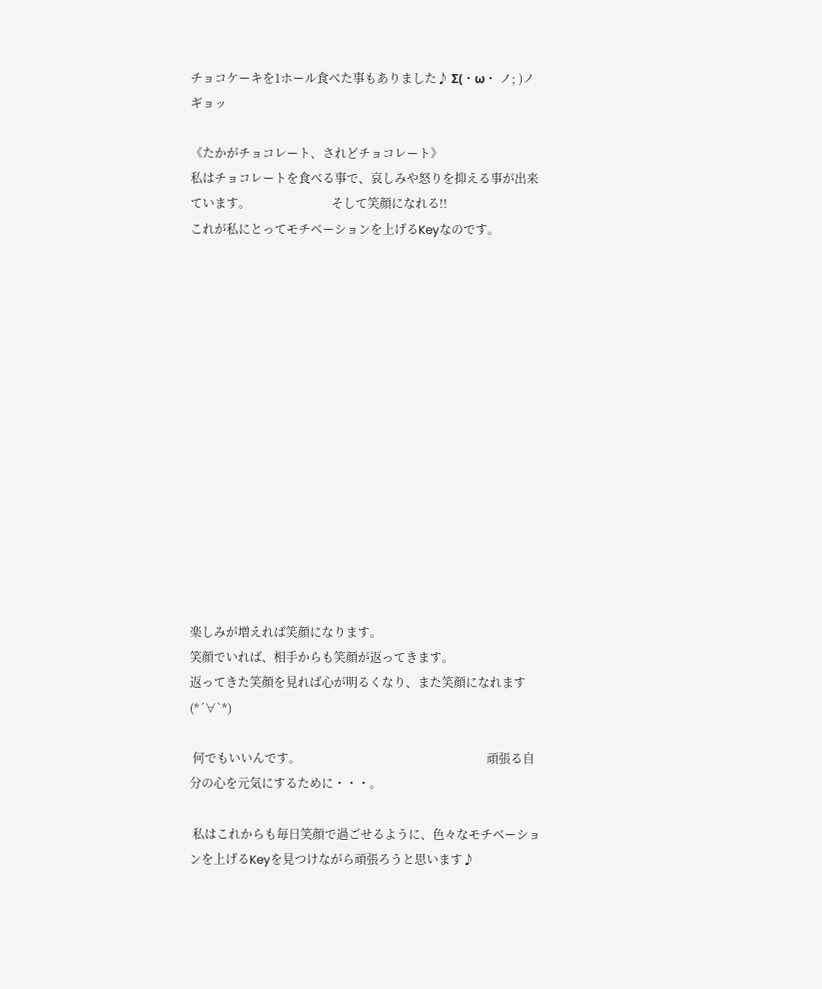チョコケーキを1ホール食べた事もありました♪ Σ(・ω・ ノ; )ノギョッ

《たかがチョコレート、されどチョコレート》                                                私はチョコレートを食べる事で、哀しみや怒りを抑える事が出来ています。                           そして笑顔になれる!!                                                           これが私にとってモチベーションを上げるKeyなのです。















楽しみが増えれば笑顔になります。                                                    笑顔でいれば、相手からも笑顔が返ってきます。                                             返ってきた笑顔を見れば心が明るくなり、また笑顔になれます(*´∀`*)

 何でもいいんです。                                                              頑張る自分の心を元気にするために・・・。

 私はこれからも毎日笑顔で過ごせるように、色々なモチベーションを上げるKeyを見つけながら頑張ろうと思います♪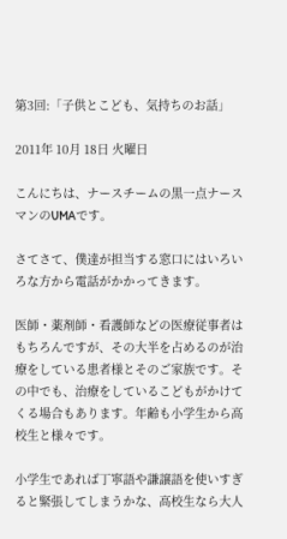第3回:「子供とこども、気持ちのお話」

2011年 10月 18日 火曜日

こんにちは、ナースチームの黒一点ナースマンのUMAです。

さてさて、僕達が担当する窓口にはいろいろな方から電話がかかってきます。

医師・薬剤師・看護師などの医療従事者はもちろんですが、その大半を占めるのが治療をしている患者様とそのご家族です。その中でも、治療をしているこどもがかけてくる場合もあります。年齢も小学生から高校生と様々です。

小学生であれば丁寧語や謙譲語を使いすぎると緊張してしまうかな、高校生なら大人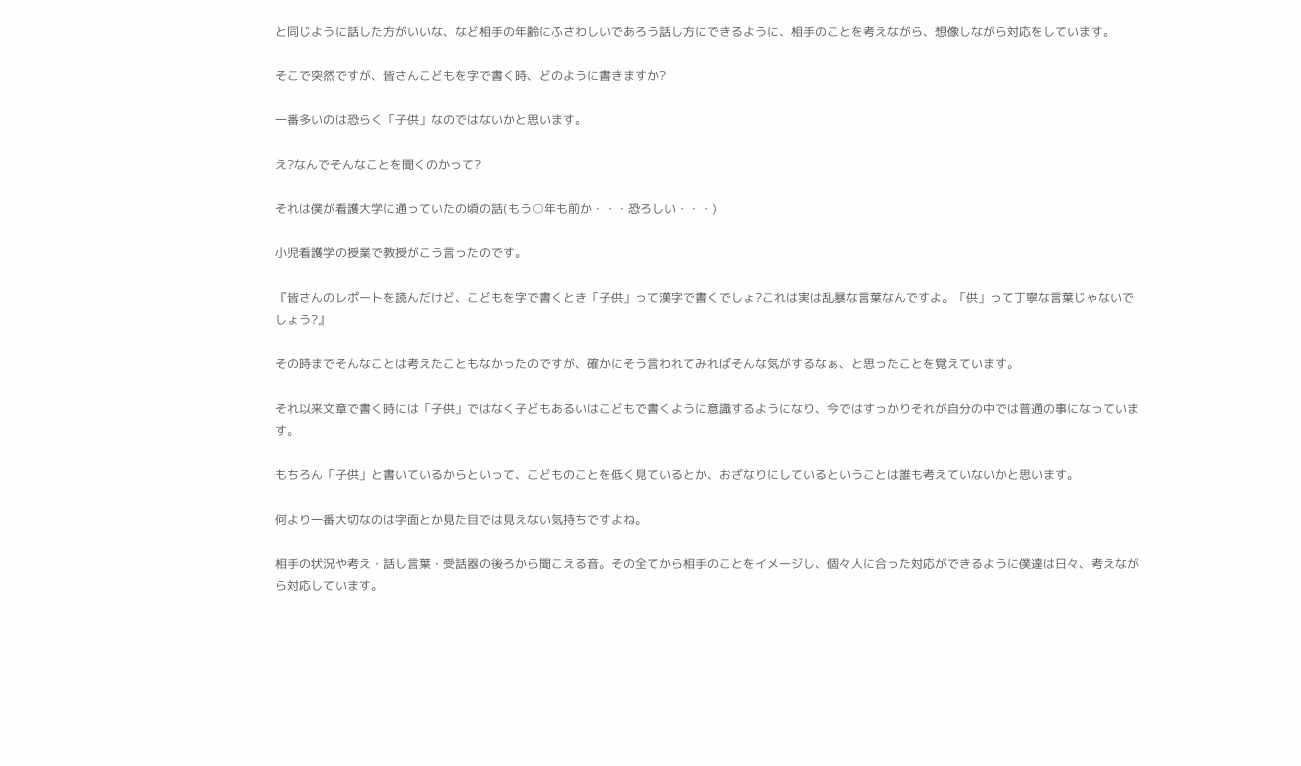と同じように話した方がいいな、など相手の年齢にふさわしいであろう話し方にできるように、相手のことを考えながら、想像しながら対応をしています。

そこで突然ですが、皆さんこどもを字で書く時、どのように書きますか?

一番多いのは恐らく「子供」なのではないかと思います。

え?なんでそんなことを聞くのかって?

それは僕が看護大学に通っていたの頃の話(もう○年も前か・・・恐ろしい・・・)

小児看護学の授業で教授がこう言ったのです。

『皆さんのレポートを読んだけど、こどもを字で書くとき「子供」って漢字で書くでしょ?これは実は乱暴な言葉なんですよ。「供」って丁寧な言葉じゃないでしょう?』

その時までそんなことは考えたこともなかったのですが、確かにそう言われてみればそんな気がするなぁ、と思ったことを覚えています。

それ以来文章で書く時には「子供」ではなく子どもあるいはこどもで書くように意識するようになり、今ではすっかりそれが自分の中では普通の事になっています。

もちろん「子供」と書いているからといって、こどものことを低く見ているとか、おざなりにしているということは誰も考えていないかと思います。

何より一番大切なのは字面とか見た目では見えない気持ちですよね。

相手の状況や考え・話し言葉・受話器の後ろから聞こえる音。その全てから相手のことをイメージし、個々人に合った対応ができるように僕達は日々、考えながら対応しています。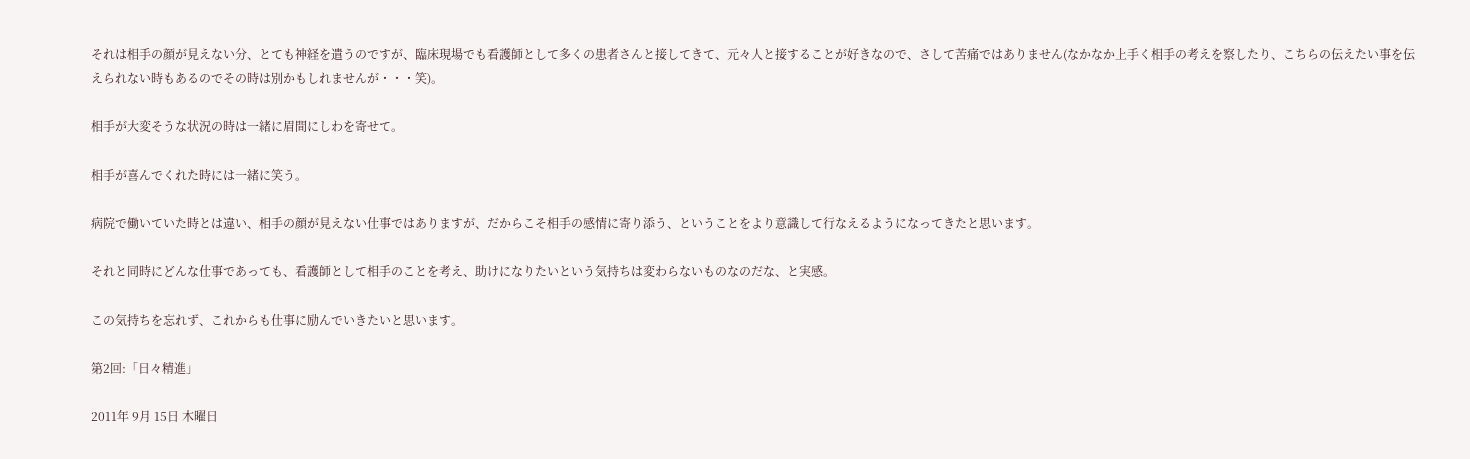それは相手の顔が見えない分、とても神経を遣うのですが、臨床現場でも看護師として多くの患者さんと接してきて、元々人と接することが好きなので、さして苦痛ではありません(なかなか上手く相手の考えを察したり、こちらの伝えたい事を伝えられない時もあるのでその時は別かもしれませんが・・・笑)。

相手が大変そうな状況の時は一緒に眉間にしわを寄せて。

相手が喜んでくれた時には一緒に笑う。

病院で働いていた時とは違い、相手の顔が見えない仕事ではありますが、だからこそ相手の感情に寄り添う、ということをより意識して行なえるようになってきたと思います。

それと同時にどんな仕事であっても、看護師として相手のことを考え、助けになりたいという気持ちは変わらないものなのだな、と実感。

この気持ちを忘れず、これからも仕事に励んでいきたいと思います。

第2回:「日々精進」

2011年 9月 15日 木曜日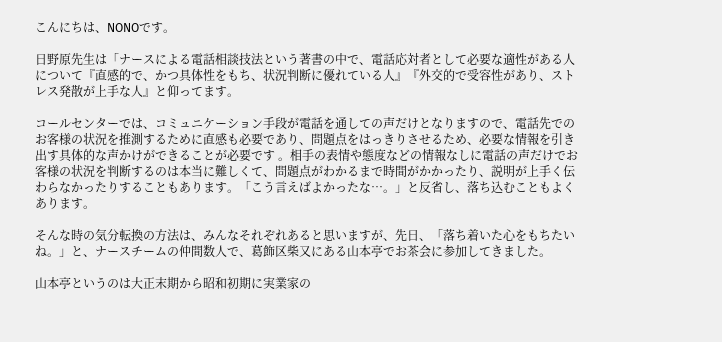こんにちは、NONOです。

日野原先生は「ナースによる電話相談技法という著書の中で、電話応対者として必要な適性がある人について『直感的で、かつ具体性をもち、状況判断に優れている人』『外交的で受容性があり、ストレス発散が上手な人』と仰ってます。

コールセンターでは、コミュニケーション手段が電話を通しての声だけとなりますので、電話先でのお客様の状況を推測するために直感も必要であり、問題点をはっきりさせるため、必要な情報を引き出す具体的な声かけができることが必要です 。相手の表情や態度などの情報なしに電話の声だけでお客様の状況を判断するのは本当に難しくて、問題点がわかるまで時間がかかったり、説明が上手く伝わらなかったりすることもあります。「こう言えばよかったな…。」と反省し、落ち込むこともよくあります。

そんな時の気分転換の方法は、みんなそれぞれあると思いますが、先日、「落ち着いた心をもちたいね。」と、ナースチームの仲間数人で、葛飾区柴又にある山本亭でお茶会に参加してきました。

山本亭というのは大正末期から昭和初期に実業家の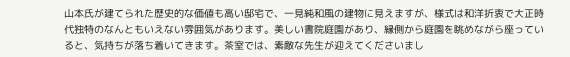山本氏が建てられた歴史的な価値も高い邸宅で、一見純和風の建物に見えますが、様式は和洋折衷で大正時代独特のなんともいえない雰囲気があります。美しい書院庭園があり、縁側から庭園を眺めながら座っていると、気持ちが落ち着いてきます。茶室では、素敵な先生が迎えてくださいまし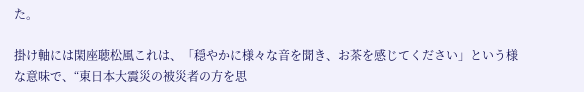た。

掛け軸には閑座聴松風これは、「穏やかに様々な音を聞き、お茶を感じてください」という様な意味で、“東日本大震災の被災者の方を思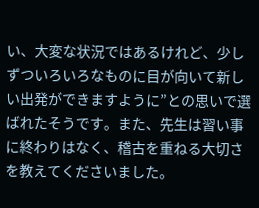い、大変な状況ではあるけれど、少しずついろいろなものに目が向いて新しい出発ができますように”との思いで選ばれたそうです。また、先生は習い事に終わりはなく、稽古を重ねる大切さを教えてくださいました。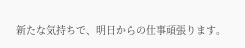新たな気持ちで、明日からの仕事頑張ります。